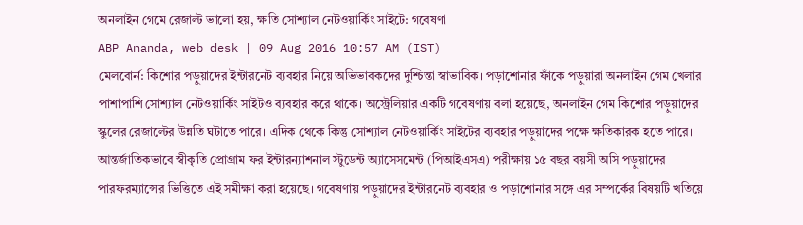অনলাইন গেমে রেজাল্ট ভালো হয়, ক্ষতি সোশ্যাল নেটওয়ার্কিং সাইটে: গবেষণা
ABP Ananda, web desk | 09 Aug 2016 10:57 AM (IST)
মেলবোর্ন: কিশোর পড়ুয়াদের ইন্টারনেট ব্যবহার নিয়ে অভিভাবকদের দুশ্চিন্তা স্বাভাবিক। পড়াশোনার ফাঁকে পড়ুয়ারা অনলাইন গেম খেলার পাশাপাশি সোশ্যাল নেটওয়ার্কিং সাইটও ব্যবহার করে থাকে। অস্ট্রেলিয়ার একটি গবেষণায় বলা হয়েছে, অনলাইন গেম কিশোর পড়ুয়াদের স্কুলের রেজাল্টের উন্নতি ঘটাতে পারে। এদিক থেকে কিন্তু সোশ্যাল নেটওয়ার্কিং সাইটের ব্যবহার পড়ুয়াদের পক্ষে ক্ষতিকারক হতে পারে। আন্তর্জাতিকভাবে স্বীকৃতি প্রোগ্রাম ফর ইন্টারন্যাশনাল স্টুডেন্ট অ্যাসেসমেন্ট (পিআইএসএ) পরীক্ষায় ১৫ বছর বয়সী অসি পড়ুয়াদের পারফরম্যান্সের ভিত্তিতে এই সমীক্ষা করা হয়েছে। গবেষণায় পড়ুয়াদের ইন্টারনেট ব্যবহার ও পড়াশোনার সঙ্গে এর সম্পর্কের বিষয়টি খতিয়ে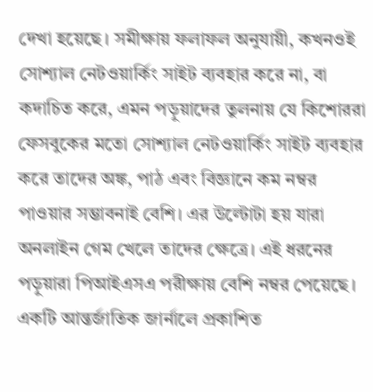দেখা হয়েছে। সমীক্ষায় ফলাফল অনুযায়ী, কখনওই সোশ্যাল নেটওয়ার্কিং সাইট ব্যবহার করে না, বা কদাচিত করে, এমন পড়ুয়াদের তুলনায় যে কিশোররা ফেসবুকের মতো সোশ্যাল নেটওয়ার্কিং সাইট ব্যবহার করে তাদের অঙ্ক, পাঠ এবং বিজ্ঞানে কম নম্বর পাওয়ার সম্ভাবনাই বেশি। এর উল্টোটা হয় যারা অনলাইন গেম খেলে তাদের ক্ষেত্রে। এই ধরনের পড়ুয়ারা পিআইএসএ পরীক্ষায় বেশি নম্বর পেয়েছে। একটি আন্তর্জাতিক জার্নালে প্রকাশিত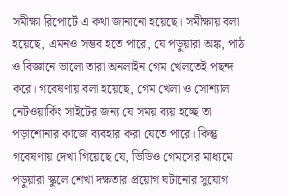সমীক্ষা রিপোর্টে এ কথা জানানো হয়েছে। সমীক্ষায় বলা হয়েছে, এমনও সম্ভব হতে পারে, যে পড়ুয়ারা অঙ্ক, পাঠ ও বিজ্ঞানে ভালো তারা অনলাইন গেম খেলতেই পছন্দ করে। গবেষণায় বলা হয়েছে, গেম খেলা ও সোশ্যাল নেটওয়ার্কিং সাইটের জন্য যে সময় ব্যয় হচ্ছে তা পড়াশোনার কাজে ব্যবহার করা যেতে পারে। কিন্তু গবেষণায় দেখা গিয়েছে যে, ভিডিও গেমসের মাধ্যমে পড়ুয়ারা স্কুলে শেখা দক্ষতার প্রয়োগ ঘটানোর সুযোগ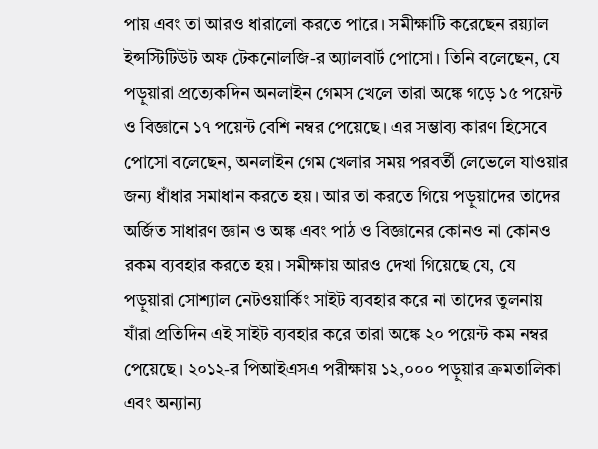পায় এবং তা আরও ধারালো করতে পারে। সমীক্ষাটি করেছেন রয়্যাল ইন্সস্টিটিউট অফ টেকনোলজি-র অ্যালবার্ট পোসো। তিনি বলেছেন, যে পড়ুয়ারা প্রত্যেকদিন অনলাইন গেমস খেলে তারা অঙ্কে গড়ে ১৫ পয়েন্ট ও বিজ্ঞানে ১৭ পয়েন্ট বেশি নম্বর পেয়েছে। এর সম্ভাব্য কারণ হিসেবে পোসো বলেছেন, অনলাইন গেম খেলার সময় পরবর্তী লেভেলে যাওয়ার জন্য ধাঁধার সমাধান করতে হয়। আর তা করতে গিয়ে পড়ুয়াদের তাদের অর্জিত সাধারণ জ্ঞান ও অঙ্ক এবং পাঠ ও বিজ্ঞানের কোনও না কোনও রকম ব্যবহার করতে হয়। সমীক্ষায় আরও দেখা গিয়েছে যে, যে পড়ুয়ারা সোশ্যাল নেটওয়ার্কিং সাইট ব্যবহার করে না তাদের তুলনায় যাঁরা প্রতিদিন এই সাইট ব্যবহার করে তারা অঙ্কে ২০ পয়েন্ট কম নম্বর পেয়েছে। ২০১২-র পিআইএসএ পরীক্ষায় ১২,০০০ পড়ুয়ার ক্রমতালিকা এবং অন্যান্য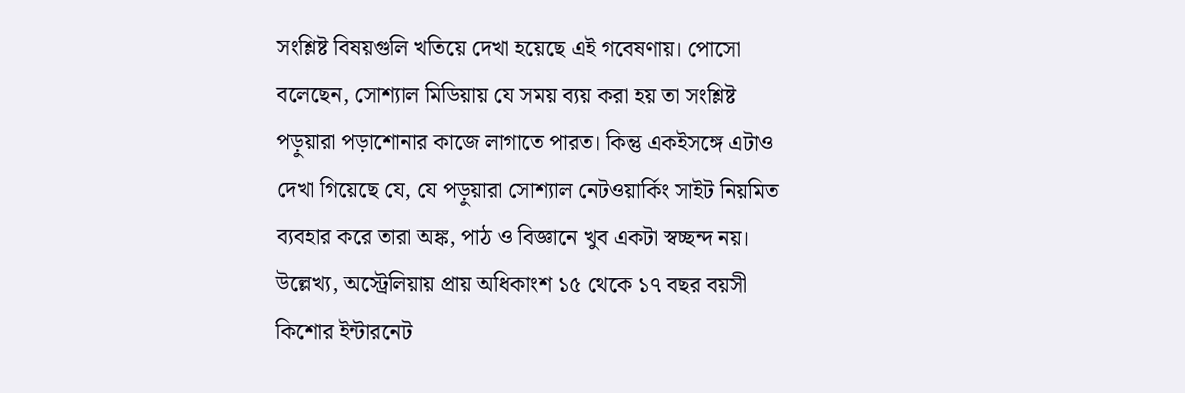সংশ্লিষ্ট বিষয়গুলি খতিয়ে দেখা হয়েছে এই গবেষণায়। পোসো বলেছেন, সোশ্যাল মিডিয়ায় যে সময় ব্যয় করা হয় তা সংশ্লিষ্ট পড়ুয়ারা পড়াশোনার কাজে লাগাতে পারত। কিন্তু একইসঙ্গে এটাও দেখা গিয়েছে যে, যে পড়ুয়ারা সোশ্যাল নেটওয়ার্কিং সাইট নিয়মিত ব্যবহার করে তারা অঙ্ক, পাঠ ও বিজ্ঞানে খুব একটা স্বচ্ছন্দ নয়। উল্লেখ্য, অস্ট্রেলিয়ায় প্রায় অধিকাংশ ১৫ থেকে ১৭ বছর বয়সী কিশোর ইন্টারনেট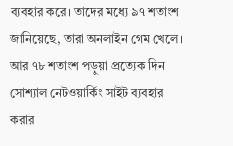ব্যবহার করে। তাদের মধ্যে ৯৭ শতাংশ জানিয়েছে, তারা অনলাইন গেম খেলে। আর ৭৮ শতাংশ পড়ুয়া প্রত্যেক দিন সোশ্যাল নেটওয়ার্কিং সাইট ব্যবহার করার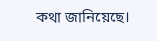কথা জানিয়েছে।